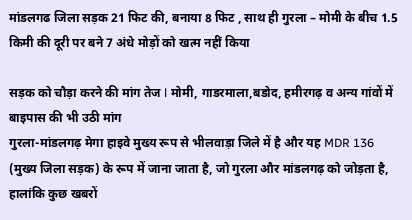मांडलगढ जिला सड़क 21 फिट की, बनाया 8 फिट , साथ ही गुरला – मोमी के बीच 1.5 किमी की दूरी पर बने 7 अंधे मोड़ों को खत्म नहीं किया

सड़क को चौड़ा करने की मांग तेज l मोमी, गाडरमाला,बडोद, हमीरगढ़ व अन्य गांवों में बाइपास की भी उठी मांग
गुरला-मांडलगढ़ मेगा हाइवे मुख्य रूप से भीलवाड़ा जिले में है और यह MDR 136 (मुख्य जिला सड़क) के रूप में जाना जाता है, जो गुरला और मांडलगढ़ को जोड़ता है, हालांकि कुछ खबरों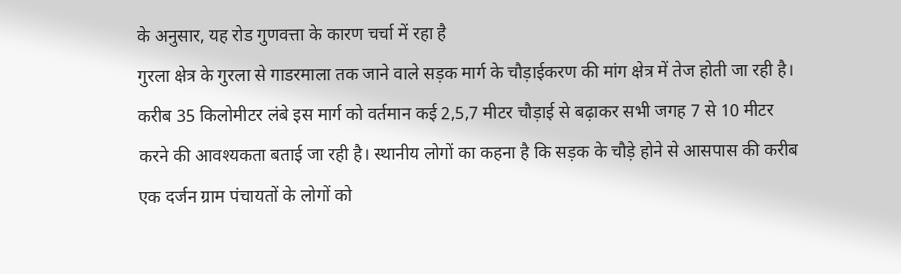के अनुसार, यह रोड गुणवत्ता के कारण चर्चा में रहा है
गुरला क्षेत्र के गुरला से गाडरमाला तक जाने वाले सड़क मार्ग के चौड़ाईकरण की मांग क्षेत्र में तेज होती जा रही है। करीब 35 किलोमीटर लंबे इस मार्ग को वर्तमान कई 2,5,7 मीटर चौड़ाई से बढ़ाकर सभी जगह 7 से 10 मीटर करने की आवश्यकता बताई जा रही है। स्थानीय लोगों का कहना है कि सड़क के चौड़े होने से आसपास की करीब एक दर्जन ग्राम पंचायतों के लोगों को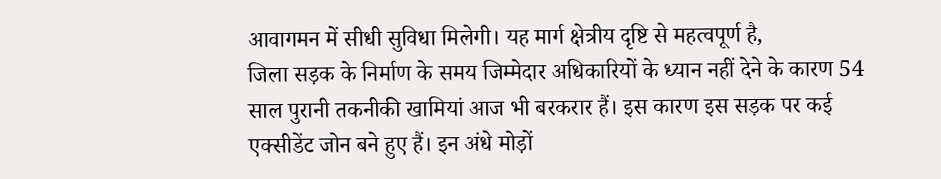आवागमन में सीधी सुविधा मिलेगी। यह मार्ग क्षेत्रीय दृष्टि से महत्वपूर्ण है,
जिला सड़क के निर्माण के समय जिम्मेदार अधिकारियों के ध्यान नहीं देने के कारण 54 साल पुरानी तकनीकी खामियां आज भी बरकरार हैं। इस कारण इस सड़क पर कई एक्सीडेंट जोन बने हुए हैं। इन अंधे मोड़ों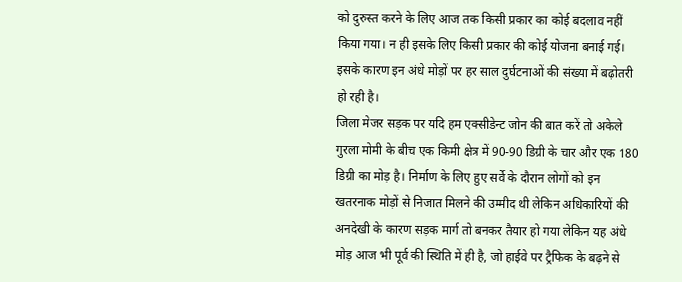को दुरुस्त करने के लिए आज तक किसी प्रकार का कोई बदलाव नहीं किया गया। न ही इसके लिए किसी प्रकार की कोई योजना बनाई गई। इसके कारण इन अंधे मोड़ों पर हर साल दुर्घटनाओं की संख्या में बढ़ोतरी हो रही है।
जिला मेजर सड़क पर यदि हम एक्सीडेन्ट जोन की बात करें तो अकेले गुरला मोमी के बीच एक किमी क्षेत्र में 90-90 डिग्री के चार और एक 180 डिग्री का मोड़ है। निर्माण के लिए हुए सर्वे के दौरान लोगों को इन खतरनाक मोड़ों से निजात मिलने की उम्मीद थी लेकिन अधिकारियों की अनदेखी के कारण सड़क मार्ग तो बनकर तैयार हो गया लेकिन यह अंधे मोड़ आज भी पूर्व की स्थिति में ही है, जो हाईवे पर ट्रैफिक के बढ़ने से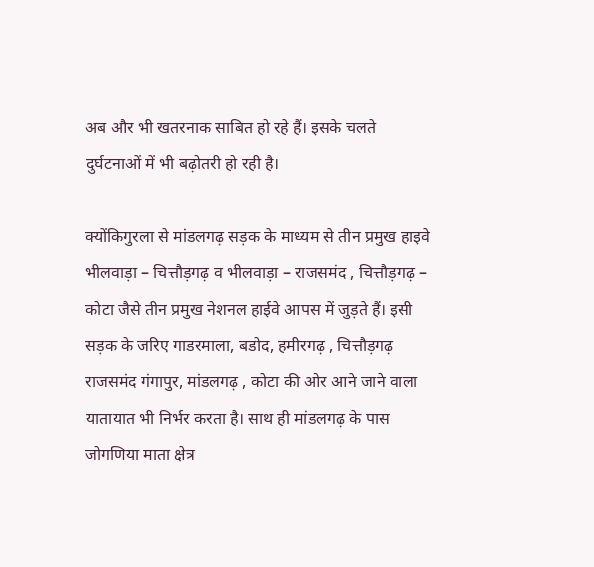अब और भी खतरनाक साबित हो रहे हैं। इसके चलते दुर्घटनाओं में भी बढ़ोतरी हो रही है।

क्योंकिगुरला से मांडलगढ़ सड़क के माध्यम से तीन प्रमुख हाइवे भीलवाड़ा – चित्तौड़गढ़ व भीलवाड़ा – राजसमंद , चित्तौड़गढ़ – कोटा जैसे तीन प्रमुख नेशनल हाईवे आपस में जुड़ते हैं। इसी सड़क के जरिए गाडरमाला, बडोद, हमीरगढ़ , चित्तौड़गढ़ राजसमंद गंगापुर, मांडलगढ़ , कोटा की ओर आने जाने वाला यातायात भी निर्भर करता है। साथ ही मांडलगढ़ के पास जोगणिया माता क्षेत्र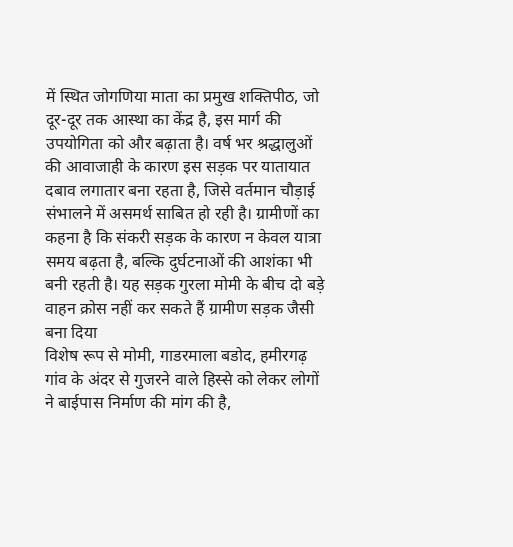में स्थित जोगणिया माता का प्रमुख शक्तिपीठ, जो दूर-दूर तक आस्था का केंद्र है, इस मार्ग की उपयोगिता को और बढ़ाता है। वर्ष भर श्रद्धालुओं की आवाजाही के कारण इस सड़क पर यातायात दबाव लगातार बना रहता है, जिसे वर्तमान चौड़ाई संभालने में असमर्थ साबित हो रही है। ग्रामीणों का कहना है कि संकरी सड़क के कारण न केवल यात्रा समय बढ़ता है, बल्कि दुर्घटनाओं की आशंका भी बनी रहती है। यह सड़क गुरला मोमी के बीच दो बड़े वाहन क्रोस नहीं कर सकते हैं ग्रामीण सड़क जैसी बना दिया
विशेष रूप से मोमी, गाडरमाला बडोद, हमीरगढ़ गांव के अंदर से गुजरने वाले हिस्से को लेकर लोगों ने बाईपास निर्माण की मांग की है,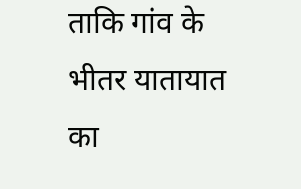ताकि गांव के भीतर यातायात का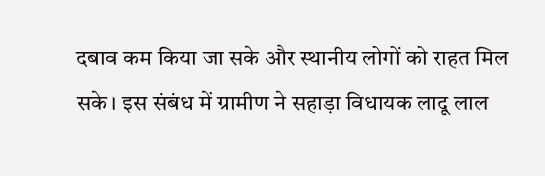दबाव कम किया जा सके और स्थानीय लोगों को राहत मिल सके। इस संबंध में ग्रामीण ने सहाड़ा विधायक लादू लाल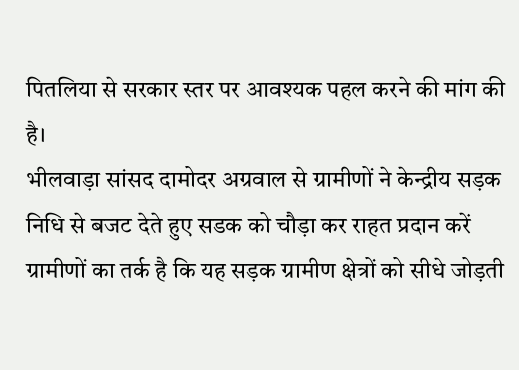पितलिया से सरकार स्तर पर आवश्यक पहल करने की मांग की है।
भीलवाड़ा सांसद दामोदर अग्रवाल से ग्रामीणों ने केन्द्रीय सड़क निधि से बजट देते हुए सडक को चौड़ा कर राहत प्रदान करें
ग्रामीणों का तर्क है कि यह सड़क ग्रामीण क्षेत्रों को सीधे जोड़ती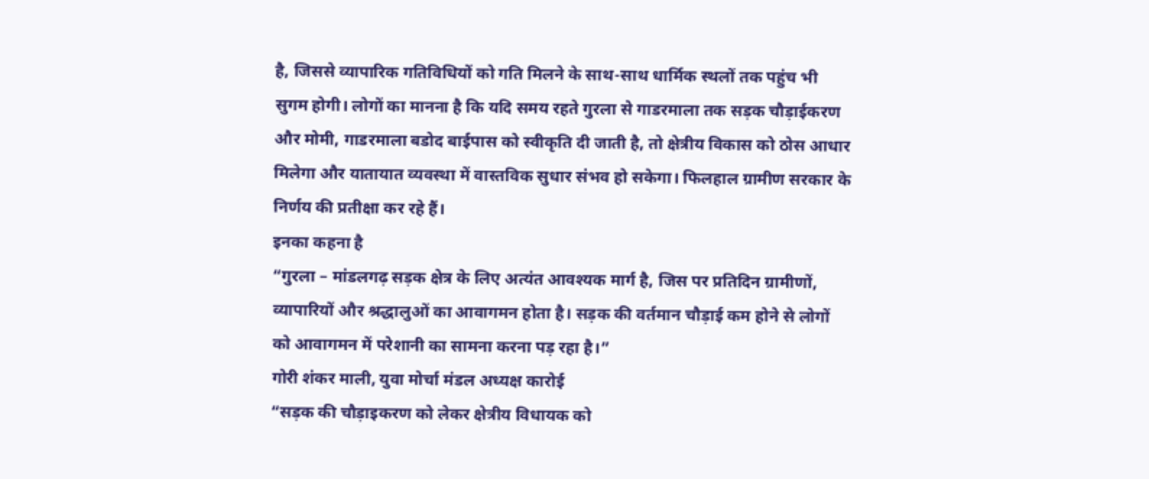है, जिससे व्यापारिक गतिविधियों को गति मिलने के साथ-साथ धार्मिक स्थलों तक पहुंच भी सुगम होगी। लोगों का मानना है कि यदि समय रहते गुरला से गाडरमाला तक सड़क चौड़ाईकरण और मोमी, गाडरमाला बडोद बाईपास को स्वीकृति दी जाती है, तो क्षेत्रीय विकास को ठोस आधार मिलेगा और यातायात व्यवस्था में वास्तविक सुधार संभव हो सकेगा। फिलहाल ग्रामीण सरकार के निर्णय की प्रतीक्षा कर रहे हैं।
इनका कहना है
“गुरला – मांडलगढ़ सड़क क्षेत्र के लिए अत्यंत आवश्यक मार्ग है, जिस पर प्रतिदिन ग्रामीणों, व्यापारियों और श्रद्धालुओं का आवागमन होता है। सड़क की वर्तमान चौड़ाई कम होने से लोगों को आवागमन में परेशानी का सामना करना पड़ रहा है।”
गोरी शंकर माली, युवा मोर्चा मंडल अध्यक्ष कारोई
“सड़क की चौड़ाइकरण को लेकर क्षेत्रीय विधायक को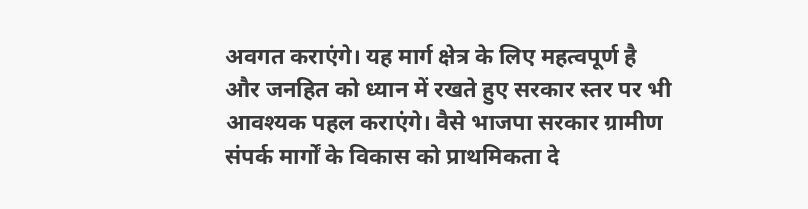अवगत कराएंगे। यह मार्ग क्षेत्र के लिए महत्वपूर्ण है और जनहित को ध्यान में रखते हुए सरकार स्तर पर भी आवश्यक पहल कराएंगे। वैसे भाजपा सरकार ग्रामीण संपर्क मार्गों के विकास को प्राथमिकता दे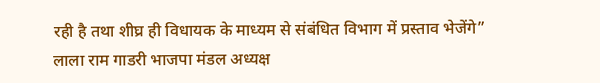रही है तथा शीघ्र ही विधायक के माध्यम से संबंधित विभाग में प्रस्ताव भेजेंगे”
लाला राम गाडरी भाजपा मंडल अध्यक्ष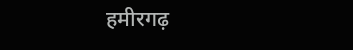हमीरगढ़